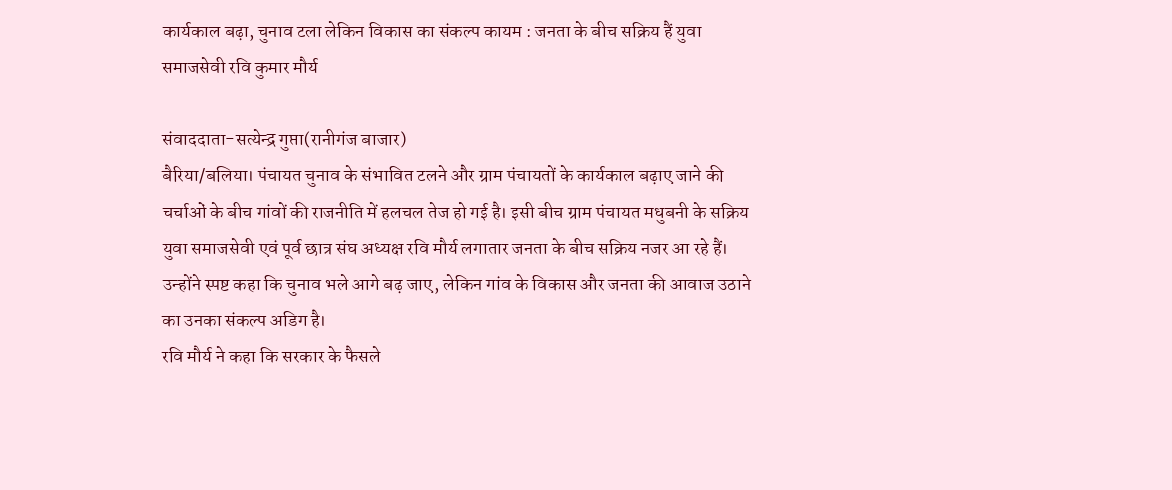कार्यकाल बढ़ा, चुनाव टला लेकिन विकास का संकल्प कायम : जनता के बीच सक्रिय हैं युवा समाजसेवी रवि कुमार मौर्य

संवाददाता-सत्येन्द्र गुप्ता(रानीगंज बाजार)
बैरिया/बलिया। पंचायत चुनाव के संभावित टलने और ग्राम पंचायतों के कार्यकाल बढ़ाए जाने की चर्चाओं के बीच गांवों की राजनीति में हलचल तेज हो गई है। इसी बीच ग्राम पंचायत मधुबनी के सक्रिय युवा समाजसेवी एवं पूर्व छात्र संघ अध्यक्ष रवि मौर्य लगातार जनता के बीच सक्रिय नजर आ रहे हैं। उन्होंने स्पष्ट कहा कि चुनाव भले आगे बढ़ जाए, लेकिन गांव के विकास और जनता की आवाज उठाने का उनका संकल्प अडिग है।
रवि मौर्य ने कहा कि सरकार के फैसले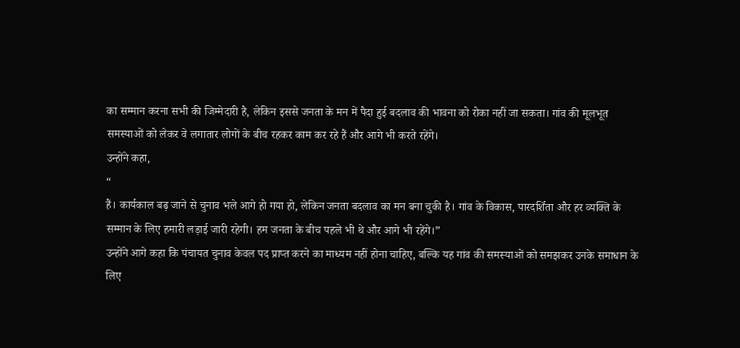का सम्मान करना सभी की जिम्मेदारी है, लेकिन इससे जनता के मन में पैदा हुई बदलाव की भावना को रोका नहीं जा सकता। गांव की मूलभूत समस्याओं को लेकर वे लगातार लोगों के बीच रहकर काम कर रहे हैं और आगे भी करते रहेंगे।
उन्होंने कहा,
“
हैं। कार्यकाल बढ़ जाने से चुनाव भले आगे हो गया हो, लेकिन जनता बदलाव का मन बना चुकी है। गांव के विकास, पारदर्शिता और हर व्यक्ति के सम्मान के लिए हमारी लड़ाई जारी रहेगी। हम जनता के बीच पहले भी थे और आगे भी रहेंगे।”
उन्होंने आगे कहा कि पंचायत चुनाव केवल पद प्राप्त करने का माध्यम नहीं होना चाहिए, बल्कि यह गांव की समस्याओं को समझकर उनके समाधान के लिए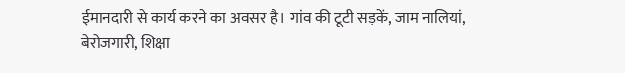ईमानदारी से कार्य करने का अवसर है। गांव की टूटी सड़कें, जाम नालियां, बेरोजगारी, शिक्षा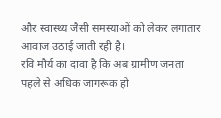और स्वास्थ्य जैसी समस्याओं को लेकर लगातार आवाज उठाई जाती रही है।
रवि मौर्य का दावा है कि अब ग्रामीण जनता पहले से अधिक जागरूक हो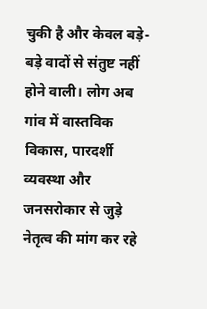चुकी है और केवल बड़े-बड़े वादों से संतुष्ट नहीं होने वाली। लोग अब गांव में वास्तविक विकास, पारदर्शी व्यवस्था और जनसरोकार से जुड़े नेतृत्व की मांग कर रहे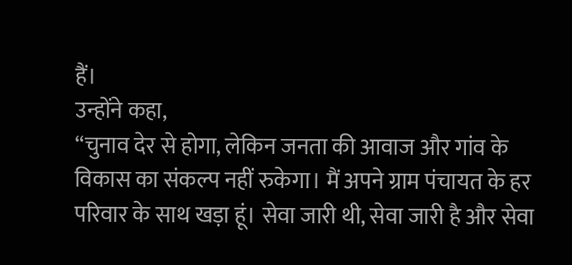हैं।
उन्होंने कहा,
“चुनाव देर से होगा, लेकिन जनता की आवाज और गांव के विकास का संकल्प नहीं रुकेगा। मैं अपने ग्राम पंचायत के हर परिवार के साथ खड़ा हूं। सेवा जारी थी, सेवा जारी है और सेवा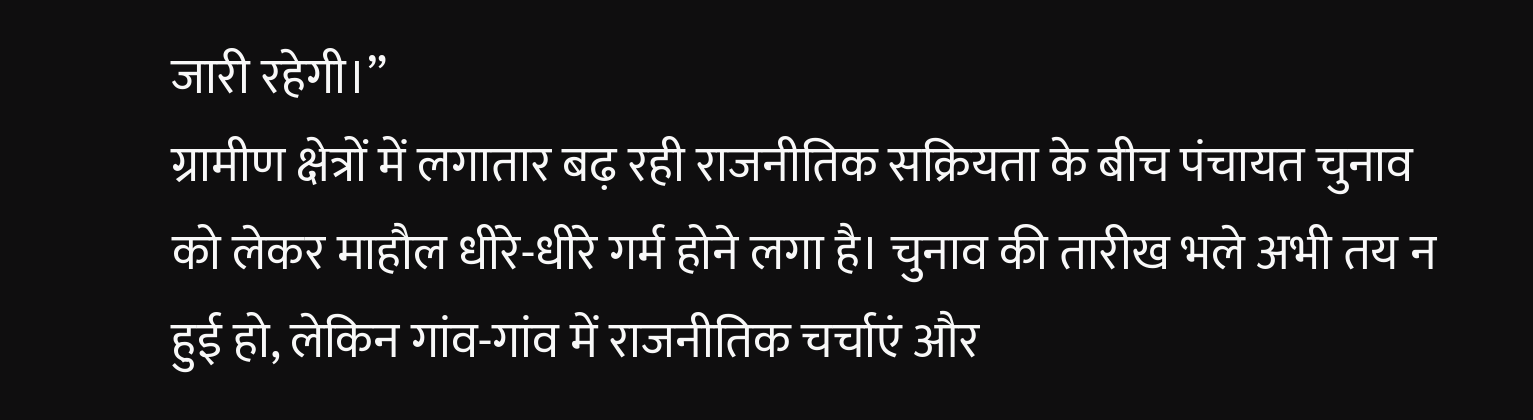जारी रहेगी।”
ग्रामीण क्षेत्रों में लगातार बढ़ रही राजनीतिक सक्रियता के बीच पंचायत चुनाव को लेकर माहौल धीरे-धीरे गर्म होने लगा है। चुनाव की तारीख भले अभी तय न हुई हो, लेकिन गांव-गांव में राजनीतिक चर्चाएं और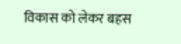विकास को लेकर बहस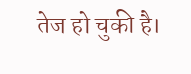तेज हो चुकी है।